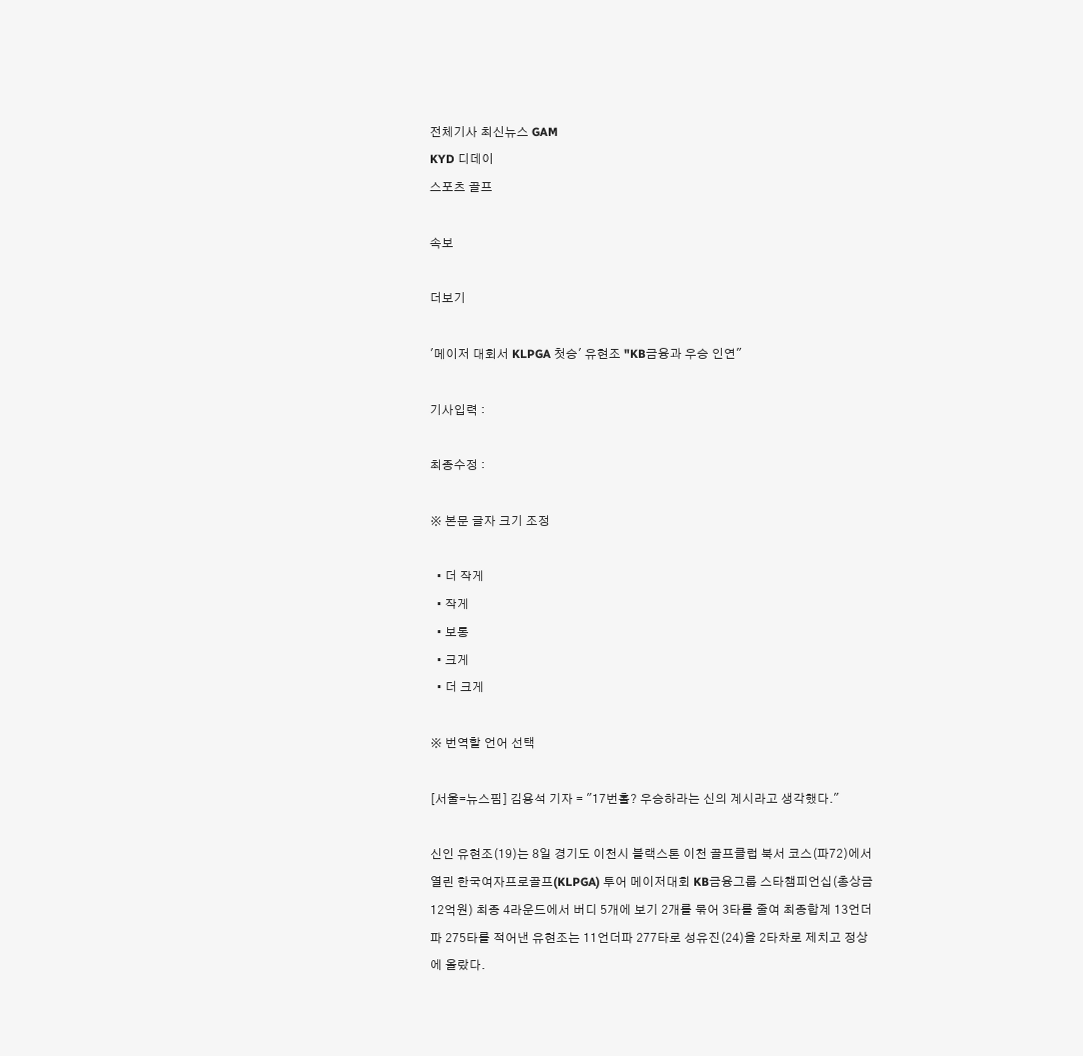전체기사 최신뉴스 GAM
KYD 디데이
스포츠 골프

속보

더보기

'메이저 대회서 KLPGA 첫승' 유현조 "KB금융과 우승 인연"

기사입력 :

최종수정 :

※ 본문 글자 크기 조정

  • 더 작게
  • 작게
  • 보통
  • 크게
  • 더 크게

※ 번역할 언어 선택

[서울=뉴스핌] 김용석 기자 = "17번홀? 우승하라는 신의 계시라고 생각했다."

신인 유현조(19)는 8일 경기도 이천시 블랙스톤 이천 골프클럽 북서 코스(파72)에서 열린 한국여자프로골프(KLPGA) 투어 메이저대회 KB금융그룹 스타챔피언십(총상금 12억원) 최종 4라운드에서 버디 5개에 보기 2개를 묶어 3타를 줄여 최종합계 13언더파 275타를 적어낸 유현조는 11언더파 277타로 성유진(24)을 2타차로 제치고 정상에 올랐다.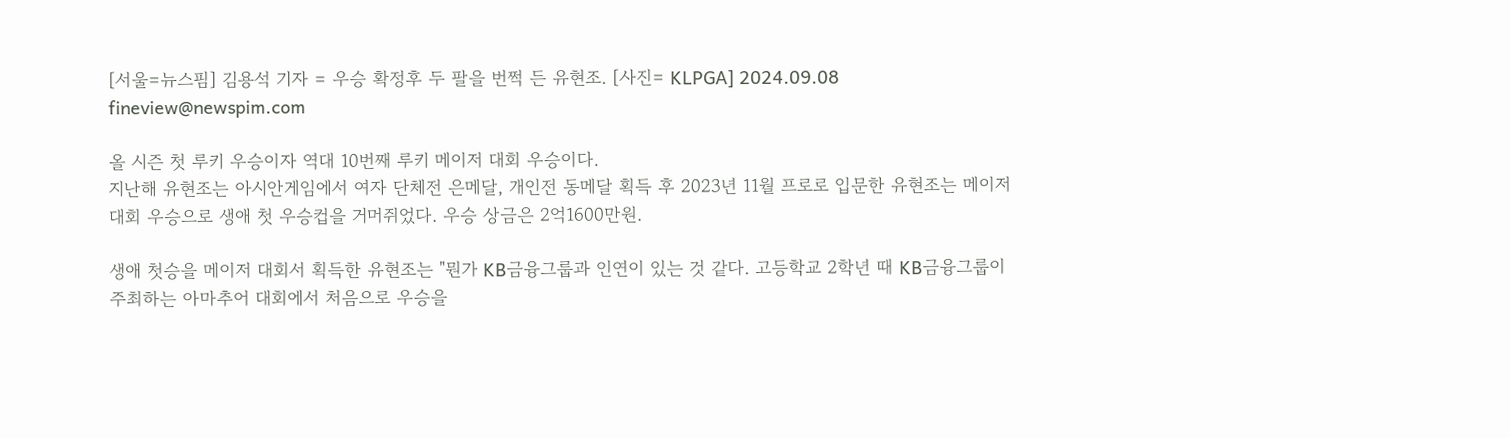[서울=뉴스핌] 김용석 기자 = 우승 확정후 두 팔을 번쩍 든 유현조. [사진= KLPGA] 2024.09.08 fineview@newspim.com

올 시즌 첫 루키 우승이자 역대 10번째 루키 메이저 대회 우승이다.
지난해 유현조는 아시안게임에서 여자 단체전 은메달, 개인전 동메달 획득 후 2023년 11월 프로로 입문한 유현조는 메이저대회 우승으로 생애 첫 우승컵을 거머쥐었다. 우승 상금은 2억1600만원.

생애 첫승을 메이저 대회서 획득한 유현조는 "뭔가 KB금융그룹과 인연이 있는 것 같다. 고등학교 2학년 때 KB금융그룹이 주최하는 아마추어 대회에서 처음으로 우승을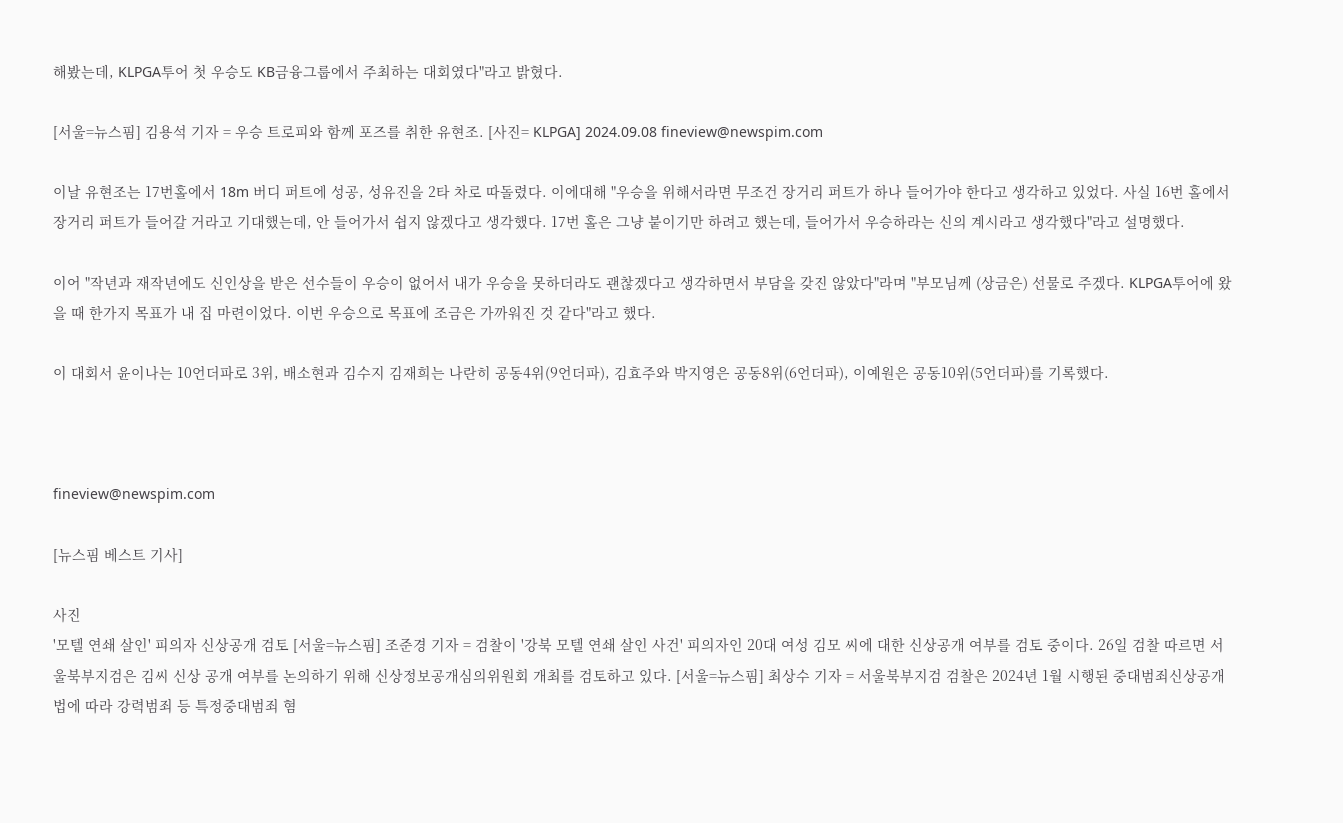해봤는데, KLPGA투어 첫 우승도 KB금융그룹에서 주최하는 대회였다"라고 밝혔다.

[서울=뉴스핌] 김용석 기자 = 우승 트로피와 함께 포즈를 취한 유현조. [사진= KLPGA] 2024.09.08 fineview@newspim.com

이날 유현조는 17번홀에서 18m 버디 퍼트에 성공, 성유진을 2타 차로 따돌렸다. 이에대해 "우승을 위해서라면 무조건 장거리 퍼트가 하나 들어가야 한다고 생각하고 있었다. 사실 16번 홀에서 장거리 퍼트가 들어갈 거라고 기대했는데, 안 들어가서 쉽지 않겠다고 생각했다. 17번 홀은 그냥 붙이기만 하려고 했는데, 들어가서 우승하라는 신의 계시라고 생각했다"라고 설명했다.

이어 "작년과 재작년에도 신인상을 받은 선수들이 우승이 없어서 내가 우승을 못하더라도 괜찮겠다고 생각하면서 부담을 갖진 않았다"라며 "부모님께 (상금은) 선물로 주겠다. KLPGA투어에 왔을 때 한가지 목표가 내 집 마련이었다. 이번 우승으로 목표에 조금은 가까워진 것 같다"라고 했다.

이 대회서 윤이나는 10언더파로 3위, 배소현과 김수지 김재희는 나란히 공동4위(9언더파), 김효주와 박지영은 공동8위(6언더파), 이예원은 공동10위(5언더파)를 기록했다.



fineview@newspim.com

[뉴스핌 베스트 기사]

사진
'모텔 연쇄 살인' 피의자 신상공개 검토 [서울=뉴스핌] 조준경 기자 = 검찰이 '강북 모텔 연쇄 살인 사건' 피의자인 20대 여성 김모 씨에 대한 신상공개 여부를 검토 중이다. 26일 검찰 따르면 서울북부지검은 김씨 신상 공개 여부를 논의하기 위해 신상정보공개심의위원회 개최를 검토하고 있다. [서울=뉴스핌] 최상수 기자 = 서울북부지검 검찰은 2024년 1월 시행된 중대범죄신상공개법에 따라 강력범죄 등 특정중대범죄 혐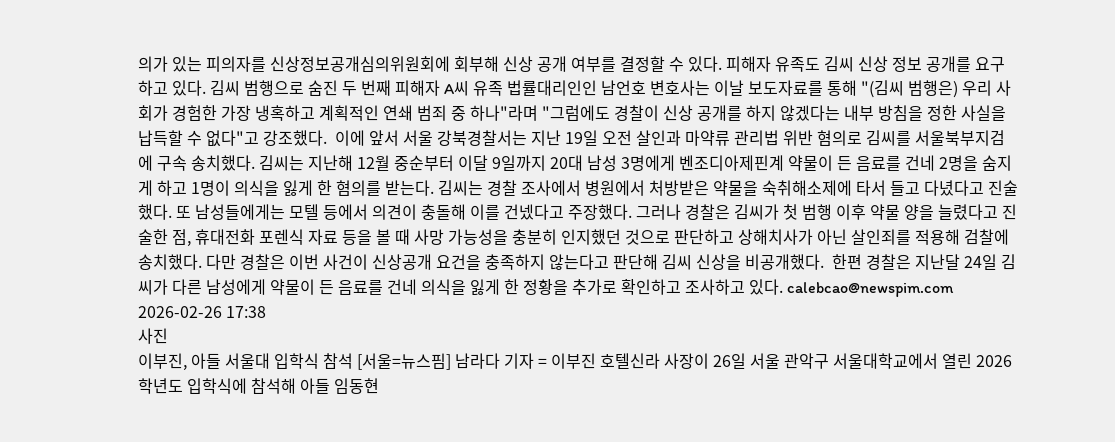의가 있는 피의자를 신상정보공개심의위원회에 회부해 신상 공개 여부를 결정할 수 있다. 피해자 유족도 김씨 신상 정보 공개를 요구하고 있다. 김씨 범행으로 숨진 두 번째 피해자 A씨 유족 법률대리인인 남언호 변호사는 이날 보도자료를 통해 "(김씨 범행은) 우리 사회가 경험한 가장 냉혹하고 계획적인 연쇄 범죄 중 하나"라며 "그럼에도 경찰이 신상 공개를 하지 않겠다는 내부 방침을 정한 사실을 납득할 수 없다"고 강조했다.  이에 앞서 서울 강북경찰서는 지난 19일 오전 살인과 마약류 관리법 위반 혐의로 김씨를 서울북부지검에 구속 송치했다. 김씨는 지난해 12월 중순부터 이달 9일까지 20대 남성 3명에게 벤조디아제핀계 약물이 든 음료를 건네 2명을 숨지게 하고 1명이 의식을 잃게 한 혐의를 받는다. 김씨는 경찰 조사에서 병원에서 처방받은 약물을 숙취해소제에 타서 들고 다녔다고 진술했다. 또 남성들에게는 모텔 등에서 의견이 충돌해 이를 건넸다고 주장했다. 그러나 경찰은 김씨가 첫 범행 이후 약물 양을 늘렸다고 진술한 점, 휴대전화 포렌식 자료 등을 볼 때 사망 가능성을 충분히 인지했던 것으로 판단하고 상해치사가 아닌 살인죄를 적용해 검찰에 송치했다. 다만 경찰은 이번 사건이 신상공개 요건을 충족하지 않는다고 판단해 김씨 신상을 비공개했다.  한편 경찰은 지난달 24일 김씨가 다른 남성에게 약물이 든 음료를 건네 의식을 잃게 한 정황을 추가로 확인하고 조사하고 있다. calebcao@newspim.com 2026-02-26 17:38
사진
이부진, 아들 서울대 입학식 참석 [서울=뉴스핌] 남라다 기자 = 이부진 호텔신라 사장이 26일 서울 관악구 서울대학교에서 열린 2026학년도 입학식에 참석해 아들 임동현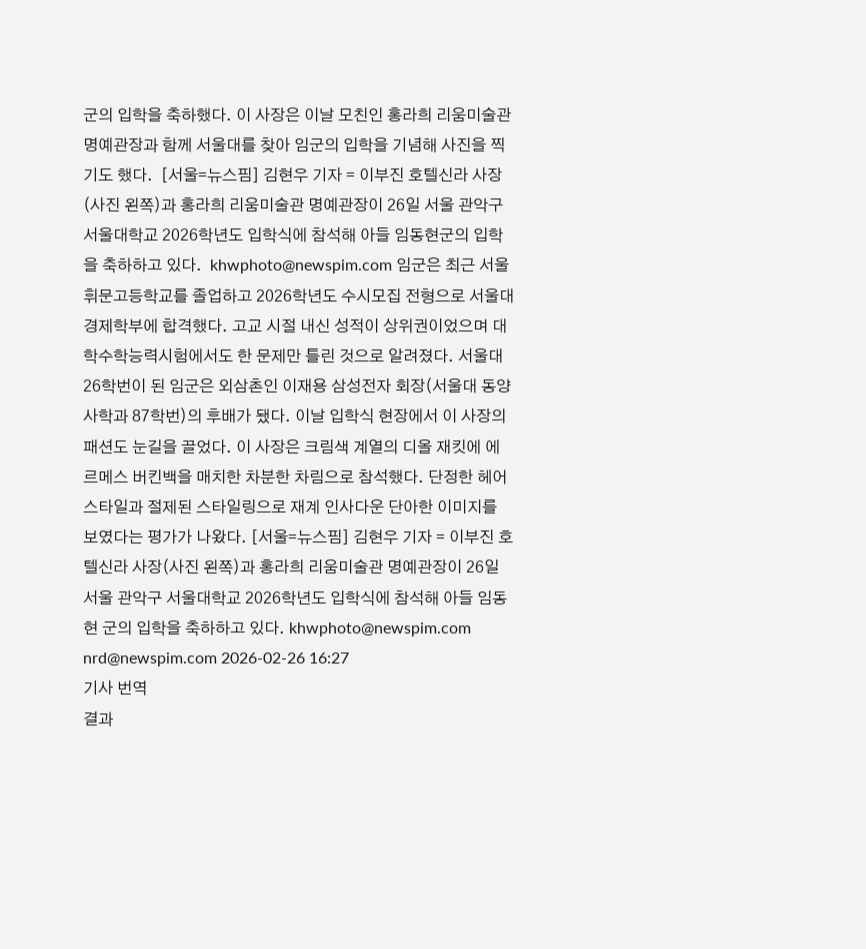군의 입학을 축하했다. 이 사장은 이날 모친인 홍라희 리움미술관 명예관장과 함께 서울대를 찾아 임군의 입학을 기념해 사진을 찍기도 했다.  [서울=뉴스핌] 김현우 기자 = 이부진 호텔신라 사장(사진 왼쪽)과 홍라희 리움미술관 명예관장이 26일 서울 관악구 서울대학교 2026학년도 입학식에 참석해 아들 임동현군의 입학을 축하하고 있다.  khwphoto@newspim.com 임군은 최근 서울 휘문고등학교를 졸업하고 2026학년도 수시모집 전형으로 서울대 경제학부에 합격했다. 고교 시절 내신 성적이 상위권이었으며 대학수학능력시험에서도 한 문제만 틀린 것으로 알려졌다. 서울대 26학번이 된 임군은 외삼촌인 이재용 삼성전자 회장(서울대 동양사학과 87학번)의 후배가 됐다. 이날 입학식 현장에서 이 사장의 패션도 눈길을 끌었다. 이 사장은 크림색 계열의 디올 재킷에 에르메스 버킨백을 매치한 차분한 차림으로 참석했다. 단정한 헤어스타일과 절제된 스타일링으로 재계 인사다운 단아한 이미지를 보였다는 평가가 나왔다. [서울=뉴스핌] 김현우 기자 = 이부진 호텔신라 사장(사진 왼쪽)과 홍라희 리움미술관 명예관장이 26일 서울 관악구 서울대학교 2026학년도 입학식에 참석해 아들 임동현 군의 입학을 축하하고 있다. khwphoto@newspim.com nrd@newspim.com 2026-02-26 16:27
기사 번역
결과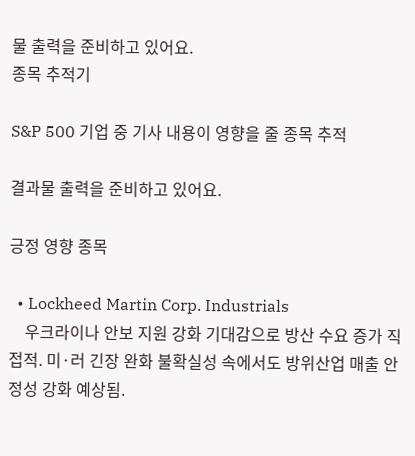물 출력을 준비하고 있어요.
종목 추적기

S&P 500 기업 중 기사 내용이 영향을 줄 종목 추적

결과물 출력을 준비하고 있어요.

긍정 영향 종목

  • Lockheed Martin Corp. Industrials
    우크라이나 안보 지원 강화 기대감으로 방산 수요 증가 직접적. 미·러 긴장 완화 불확실성 속에서도 방위산업 매출 안정성 강화 예상됨.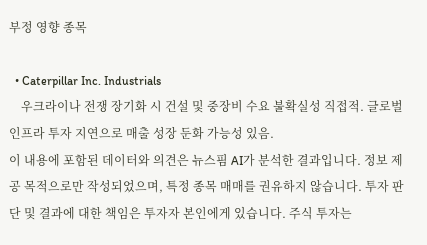부정 영향 종목

  • Caterpillar Inc. Industrials
    우크라이나 전쟁 장기화 시 건설 및 중장비 수요 불확실성 직접적. 글로벌 인프라 투자 지연으로 매출 성장 둔화 가능성 있음.
이 내용에 포함된 데이터와 의견은 뉴스핌 AI가 분석한 결과입니다. 정보 제공 목적으로만 작성되었으며, 특정 종목 매매를 권유하지 않습니다. 투자 판단 및 결과에 대한 책임은 투자자 본인에게 있습니다. 주식 투자는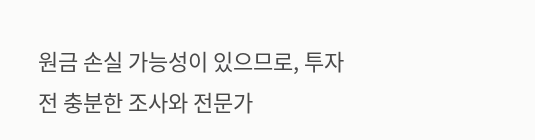원금 손실 가능성이 있으므로, 투자 전 충분한 조사와 전문가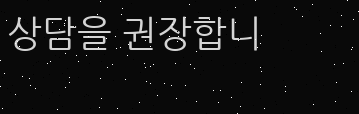상담을 권장합니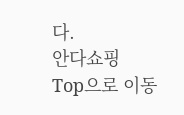다.
안다쇼핑
Top으로 이동